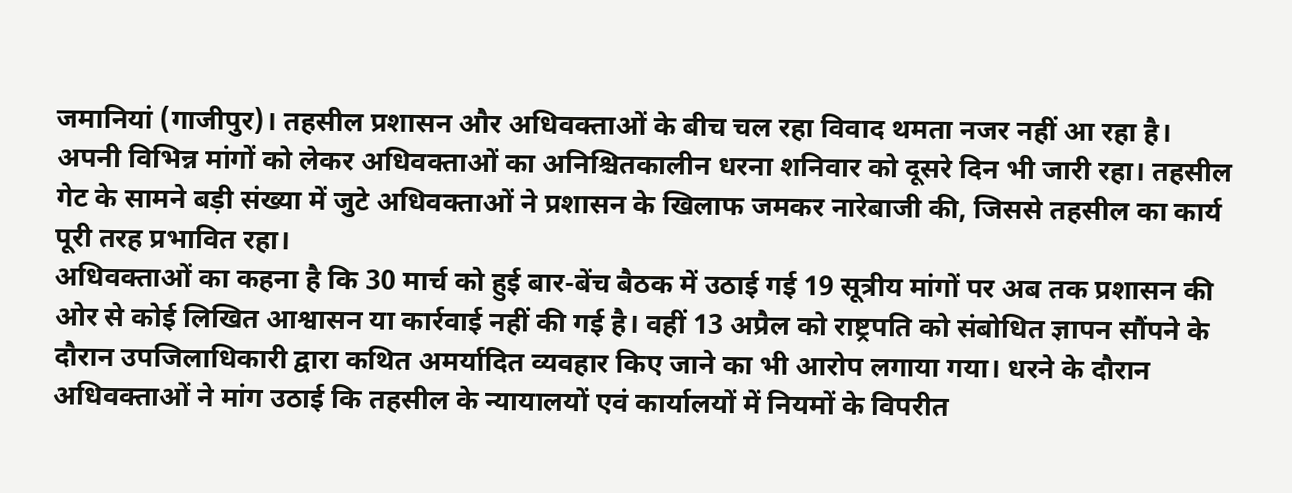जमानियां (गाजीपुर)। तहसील प्रशासन और अधिवक्ताओं के बीच चल रहा विवाद थमता नजर नहीं आ रहा है। अपनी विभिन्न मांगों को लेकर अधिवक्ताओं का अनिश्चितकालीन धरना शनिवार को दूसरे दिन भी जारी रहा। तहसील गेट के सामने बड़ी संख्या में जुटे अधिवक्ताओं ने प्रशासन के खिलाफ जमकर नारेबाजी की, जिससे तहसील का कार्य पूरी तरह प्रभावित रहा।
अधिवक्ताओं का कहना है कि 30 मार्च को हुई बार-बेंच बैठक में उठाई गई 19 सूत्रीय मांगों पर अब तक प्रशासन की ओर से कोई लिखित आश्वासन या कार्रवाई नहीं की गई है। वहीं 13 अप्रैल को राष्ट्रपति को संबोधित ज्ञापन सौंपने के दौरान उपजिलाधिकारी द्वारा कथित अमर्यादित व्यवहार किए जाने का भी आरोप लगाया गया। धरने के दौरान अधिवक्ताओं ने मांग उठाई कि तहसील के न्यायालयों एवं कार्यालयों में नियमों के विपरीत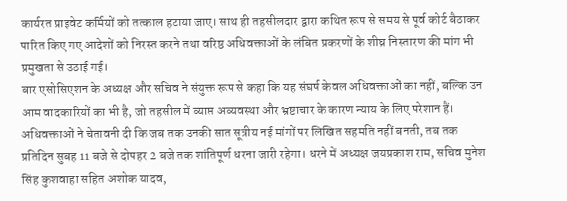कार्यरत प्राइवेट कर्मियों को तत्काल हटाया जाए। साथ ही तहसीलदार द्वारा कथित रूप से समय से पूर्व कोर्ट बैठाकर पारित किए गए आदेशों को निरस्त करने तथा वरिष्ठ अधिवक्ताओं के लंबित प्रकरणों के शीघ्र निस्तारण की मांग भी प्रमुखता से उठाई गई।
बार एसोसिएशन के अध्यक्ष और सचिव ने संयुक्त रूप से कहा कि यह संघर्ष केवल अधिवक्ताओं का नहीं, बल्कि उन आम वादकारियों का भी है, जो तहसील में व्याप्त अव्यवस्था और भ्रष्टाचार के कारण न्याय के लिए परेशान हैं। अधिवक्ताओं ने चेतावनी दी कि जब तक उनकी सात सूत्रीय नई मांगों पर लिखित सहमति नहीं बनती, तब तक प्रतिदिन सुबह 11 बजे से दोपहर 2 बजे तक शांतिपूर्ण धरना जारी रहेगा। धरने में अध्यक्ष जयप्रकाश राम, सचिव मुनेश सिंह कुशवाहा सहित अशोक यादव,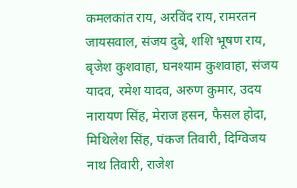कमलकांत राय, अरविंद राय, रामरतन जायसवाल, संजय दुबे, शशि भूषण राय, बृजेश कुशवाहा, घनश्याम कुशवाहा, संजय यादव, रमेश यादव, अरुण कुमार, उदय नारायण सिंह, मेराज हसन, फैसल होदा, मिथिलेश सिंह, पंकज तिवारी, दिग्विजय नाथ तिवारी, राजेश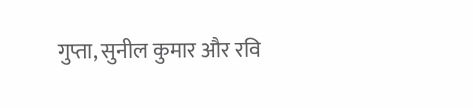गुप्ता, सुनील कुमार और रवि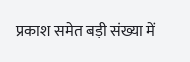प्रकाश समेत बड़ी संख्या में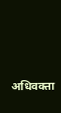अधिवक्ता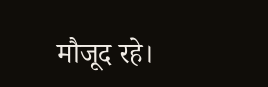मौजूद रहे।